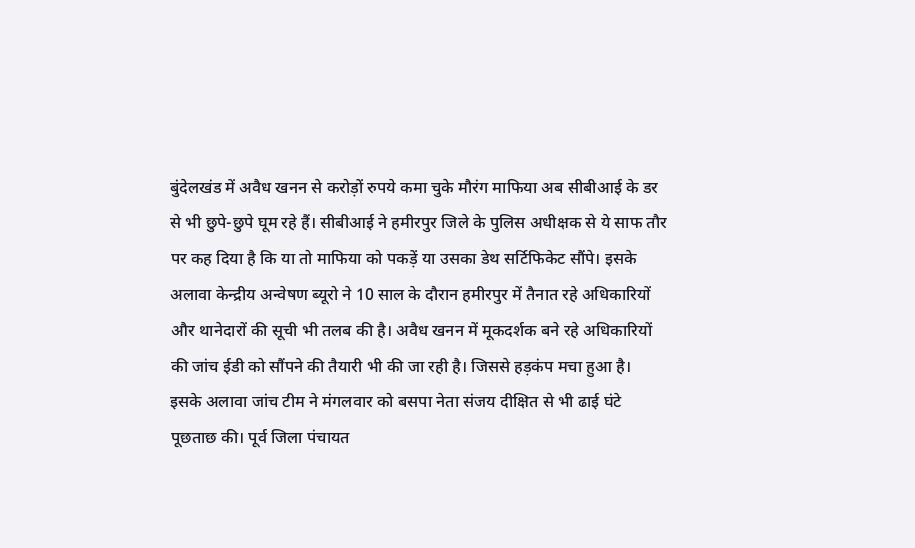बुंदेलखंड में अवैध खनन से करोड़ों रुपये कमा चुके मौरंग माफिया अब सीबीआई के डर से भी छुपे-छुपे घूम रहे हैं। सीबीआई ने हमीरपुर जिले के पुलिस अधीक्षक से ये साफ तौर पर कह दिया है कि या तो माफिया को पकड़ें या उसका डेथ सर्टिफिकेट सौंपे। इसके अलावा केन्द्रीय अन्वेषण ब्यूरो ने 10 साल के दौरान हमीरपुर में तैनात रहे अधिकारियों और थानेदारों की सूची भी तलब की है। अवैध खनन में मूकदर्शक बने रहे अधिकारियों की जांच ईडी को सौंपने की तैयारी भी की जा रही है। जिससे हड़कंप मचा हुआ है।
इसके अलावा जांच टीम ने मंगलवार को बसपा नेता संजय दीक्षित से भी ढाई घंटे पूछताछ की। पूर्व जिला पंचायत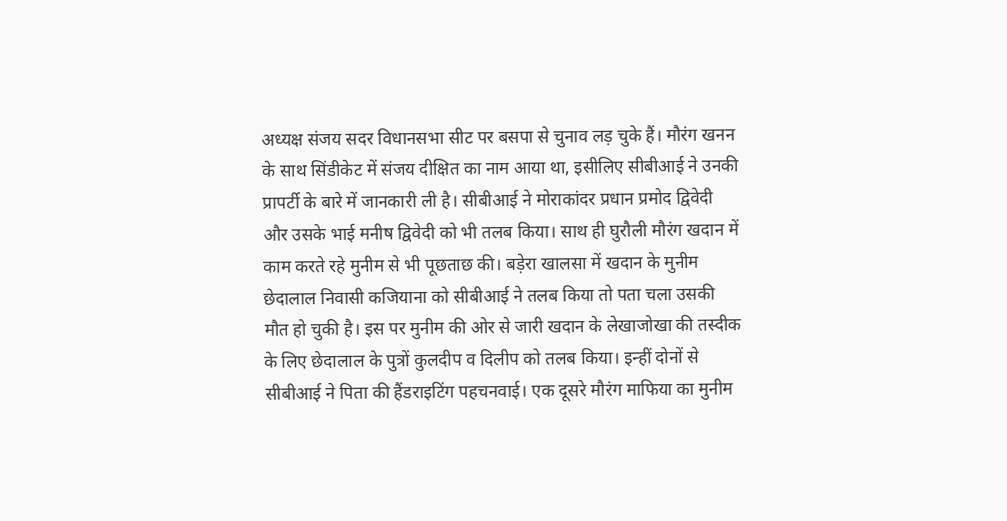अध्यक्ष संजय सदर विधानसभा सीट पर बसपा से चुनाव लड़ चुके हैं। मौरंग खनन के साथ सिंडीकेट में संजय दीक्षित का नाम आया था, इसीलिए सीबीआई ने उनकी प्रापर्टी के बारे में जानकारी ली है। सीबीआई ने मोराकांदर प्रधान प्रमोद द्विवेदी और उसके भाई मनीष द्विवेदी को भी तलब किया। साथ ही घुरौली मौरंग खदान में काम करते रहे मुनीम से भी पूछताछ की। बड़ेरा खालसा में खदान के मुनीम छेदालाल निवासी कजियाना को सीबीआई ने तलब किया तो पता चला उसकी मौत हो चुकी है। इस पर मुनीम की ओर से जारी खदान के लेखाजोखा की तस्दीक के लिए छेदालाल के पुत्रों कुलदीप व दिलीप को तलब किया। इन्हीं दोनों से सीबीआई ने पिता की हैंडराइटिंग पहचनवाई। एक दूसरे मौरंग माफिया का मुनीम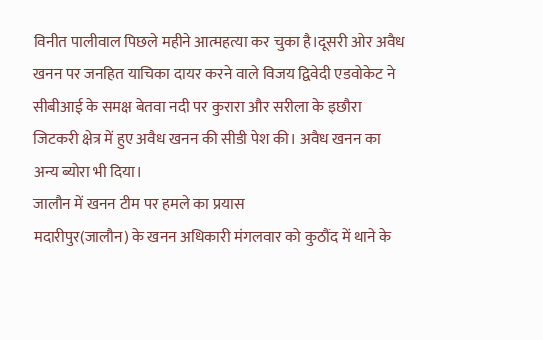विनीत पालीवाल पिछले महीने आत्महत्या कर चुका है।दूसरी ओर अवैध खनन पर जनहित याचिका दायर करने वाले विजय द्विवेदी एडवोकेट ने सीबीआई के समक्ष बेतवा नदी पर कुरारा और सरीला के इछौरा जिटकरी क्षेत्र में हुए अवैध खनन की सीडी पेश की। अवैध खनन का अन्य ब्योरा भी दिया।
जालौन में खनन टीम पर हमले का प्रयास
मदारीपुर(जालौन) के खनन अधिकारी मंगलवार को कुठौंद में थाने के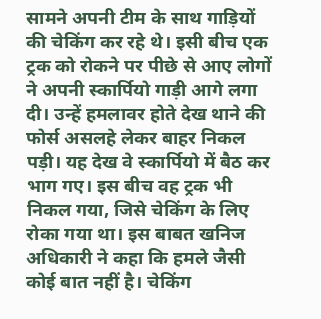सामने अपनी टीम के साथ गाड़ियों की चेकिंग कर रहे थे। इसी बीच एक ट्रक को रोकने पर पीछे से आए लोगों ने अपनी स्कार्पियो गाड़ी आगे लगा दी। उन्हें हमलावर होते देख थाने की फोर्स असलहे लेकर बाहर निकल पड़ी। यह देख वे स्कार्पियो में बैठ कर भाग गए। इस बीच वह ट्रक भी निकल गया, जिसे चेकिंग के लिए रोका गया था। इस बाबत खनिज अधिकारी ने कहा कि हमले जैसी कोई बात नहीं है। चेकिंग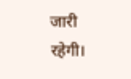जारी रहेगी।